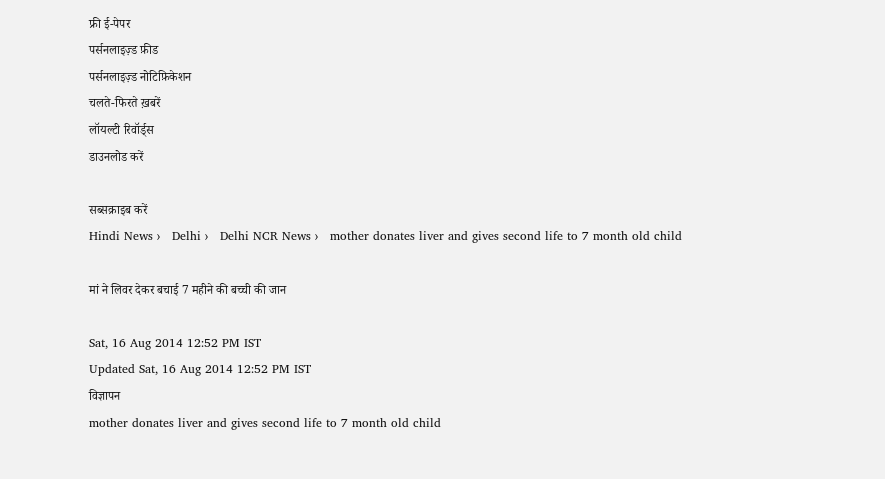फ्री ई-पेपर
पर्सनलाइज़्ड फ़ीड
पर्सनलाइज़्ड नोटिफ़िकेशन
चलते-फिरते ख़बरें
लॉयल्टी रिवॉर्ड्स
डाउनलोड करें

सब्सक्राइब करें
Hindi News ›   Delhi ›   Delhi NCR News ›   mother donates liver and gives second life to 7 month old child

मां ने लिवर देकर बचाई 7 महीने की बच्ची की जान

Sat, 16 Aug 2014 12:52 PM IST
Updated Sat, 16 Aug 2014 12:52 PM IST
विज्ञापन
mother donates liver and gives second life to 7 month old child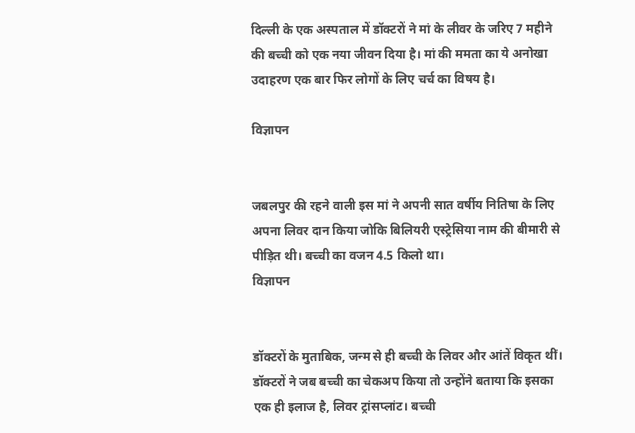दिल्ली के एक अस्पताल में डॉक्टरों ने मां के लीवर के जरिए 7 महीने की बच्ची को एक नया जीवन दिया है। मां की ममता का ये अनोखा उदाहरण एक बार फिर लोगों के लिए चर्च का विषय है।

विज्ञापन


जबलपुर की रहने वाली इस मां ने अपनी सात वर्षीय नितिषा के लिए अपना लिवर दान किया जोकि बिलियरी एस्ट्रेसिया नाम की बीमारी से पीड़ित थी। बच्ची का वजन 4.5 किलो था।
विज्ञापन


डॉक्टरों के मुताबिक, जन्म से ही बच्ची के लिवर और आंतें विकृत थीं। डॉक्टरों ने जब बच्ची का चेकअप किया तो उन्होंने बताया कि इसका एक ही इलाज है, लिवर ट्रांसप्लांट। बच्ची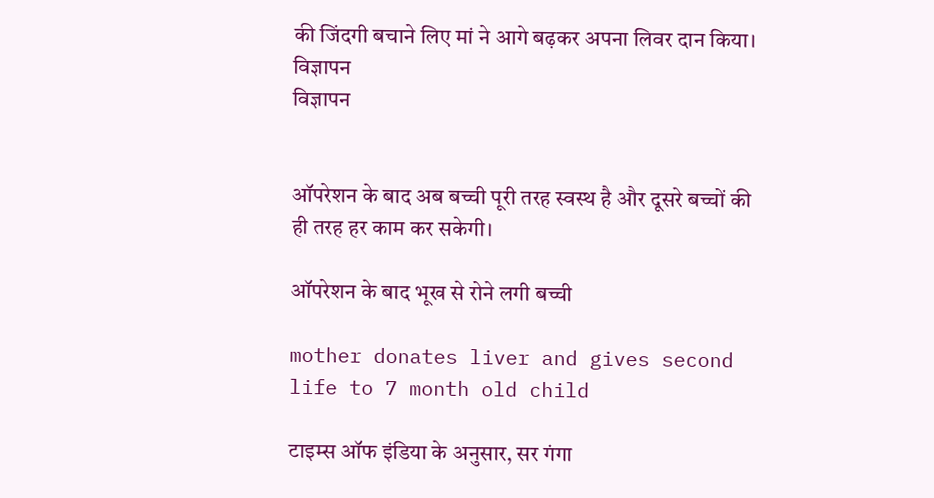की जिंदगी बचाने लिए मां ने आगे बढ़कर अपना लिवर दान किया।
विज्ञापन
विज्ञापन


ऑपरेशन के बाद अब बच्ची पूरी तरह स्वस्थ है और दूसरे बच्चों की ही तरह हर काम कर सकेगी।

ऑपरेशन के बाद भूख से रोने लगी बच्ची

mother donates liver and gives second life to 7 month old child

टाइम्स ऑफ इंडिया के अनुसार, सर गंगा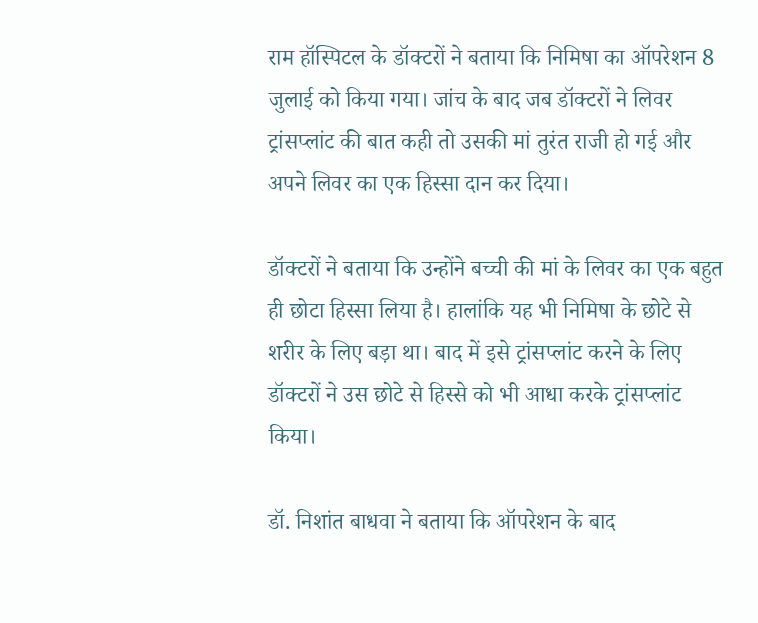राम हॉस्पिटल के डॉक्टरों ने बताया कि निमिषा का ऑपरेशन 8 जुलाई को किया गया। जांच के बाद जब डॉक्टरों ने लिवर ट्रांसप्लांट की बात कही तो उसकी मां तुरंत राजी हो गई और अपने लिवर का एक हिस्सा दान कर दिया।

डॉक्टरों ने बताया कि उन्होंने बच्ची की मां के लिवर का एक बहुत ही छोटा हिस्सा लिया है। हालांकि यह भी निमिषा के छोटे से शरीर के लिए बड़ा था। बाद में इसे ट्रांसप्लांट करने के लिए डॉक्‍टरों ने उस छोटे से हिस्से को भी आधा करके ट्रांसप्लांट किया।

डॉ. निशांत बाधवा ने बताया कि ऑपरेशन के बाद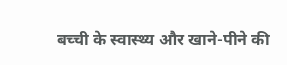बच्ची के स्वास्‍थ्य और खाने-पीने की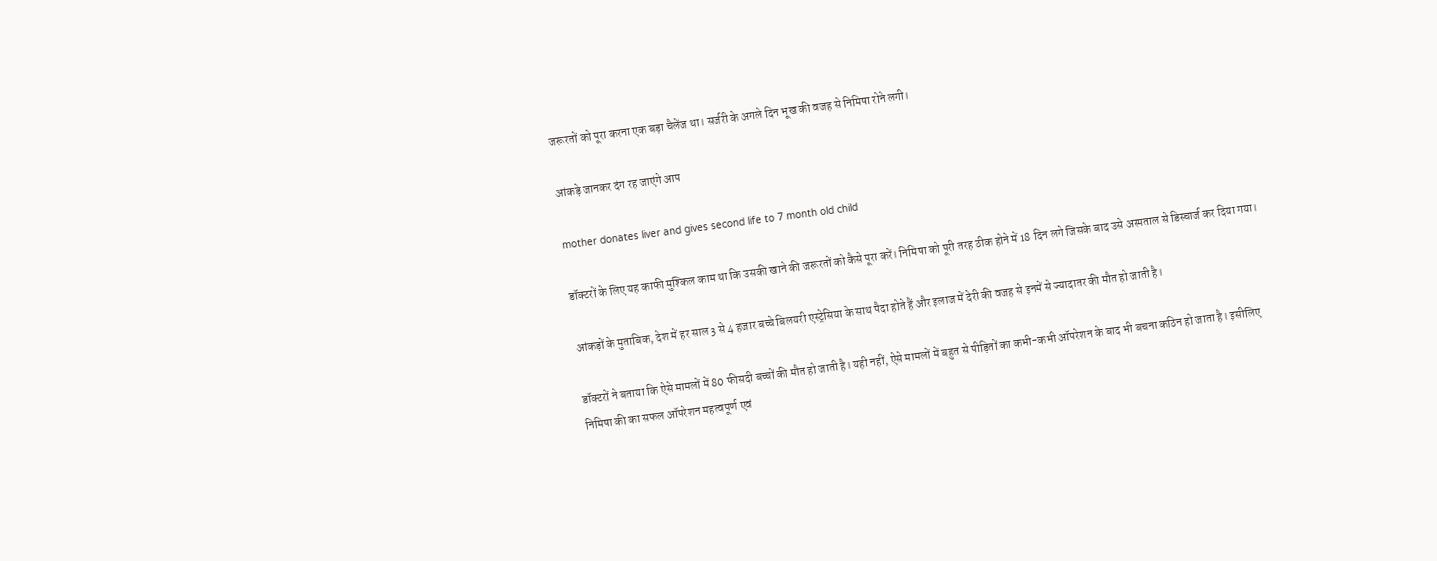जरूरतों को पूरा करना एक बड़ा चैलेंज था। सर्जरी के अगले दिन भूख की वजह से निमिषा रोने लगी।

आंकड़े जानकर दंग रह जाएंगे आप

mother donates liver and gives second life to 7 month old child

डॉक्टरों के लिए यह काफी मुश्किल काम था कि उसकी खाने की जरूरतों को कैसे पूरा करें। निमिषा को पूरी तरह ठीक होने में 18 दिन लगे जिसके बाद उसे अस्पताल से डिस्चार्ज कर दिया गया।

आंकड़ों के मुताबिक, देश में हर साल 3 से 4 हजार बच्चे बिलयरी एस्ट्रेसिया के साथ पैदा होते हैं और इलाज में देरी की वजह से इनमें से ज्यादातर की मौत हो जाती है।

डॉक्टरों ने बताया कि ऐसे मामलों में 80 फीसदी बच्चों की मौत हो जाती है। यही नहीं, ऐसे मामलों में बहुत से पी‌ड़ितों का कभी-कभी ऑपरेशन के बाद भी बचना कठिन हो जाता है। इसीलिए निमिषा की का सफल ऑपरेशन महत्वपूर्ण एवं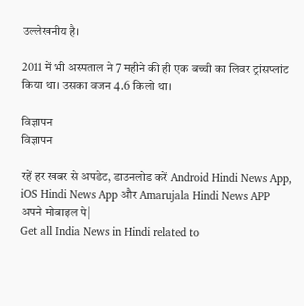उल्लेखनीय है।

2011 में भी अस्पताल ने 7 महीने की ही एक बच्ची का लिवर ट्रांसप्लांट किया था। उसका वजन 4.6 किलो था।

विज्ञापन
विज्ञापन

रहें हर खबर से अपडेट, डाउनलोड करें Android Hindi News App, iOS Hindi News App और Amarujala Hindi News APP अपने मोबाइल पे|
Get all India News in Hindi related to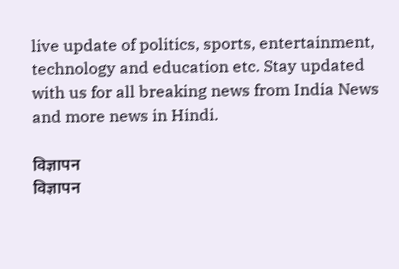live update of politics, sports, entertainment, technology and education etc. Stay updated with us for all breaking news from India News and more news in Hindi.

विज्ञापन
विज्ञापन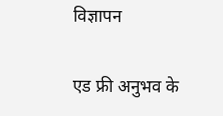विज्ञापन

एड फ्री अनुभव के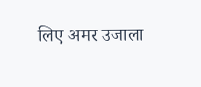लिए अमर उजाला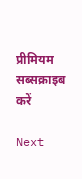प्रीमियम सब्सक्राइब करें

Next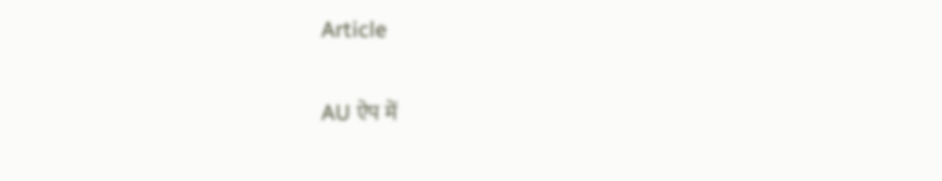Article

AU ऐप में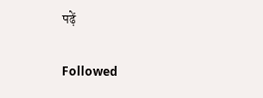पढ़ें

Followed